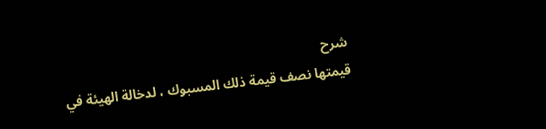شرح
قيمتها نصف قيمة ذلك المسبوك ، لدخالة الهيئة في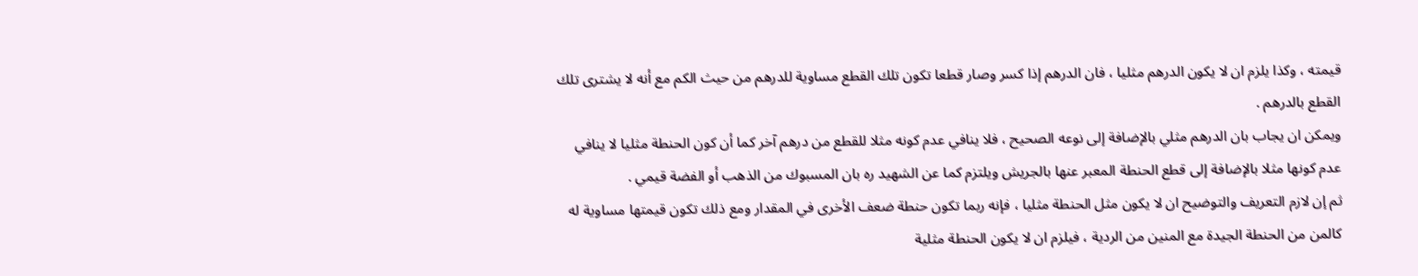قيمته ، وكذا يلزم ان لا يكون الدرهم مثليا ، فان الدرهم إذا كسر وصار قطعا تكون تلك القطع مساوية للدرهم من حيث الكم مع أنه لا يشترى تلك القطع بالدرهم .
ويمكن ان يجاب بان الدرهم مثلي بالإضافة إلى نوعه الصحيح ، فلا ينافي عدم كونه مثلا للقطع من درهم آخر كما أن كون الحنطة مثليا لا ينافي عدم كونها مثلا بالإضافة إلى قطع الحنطة المعبر عنها بالجريش ويلتزم كما عن الشهيد ره بان المسبوك من الذهب أو الفضة قيمي .
ثم إن لازم التعريف والتوضيح ان لا يكون مثل الحنطة مثليا ، فإنه ربما تكون حنطة ضعف الأخرى في المقدار ومع ذلك تكون قيمتها مساوية له كالمن من الحنطة الجيدة مع المنين من الردية ، فيلزم ان لا يكون الحنطة مثلية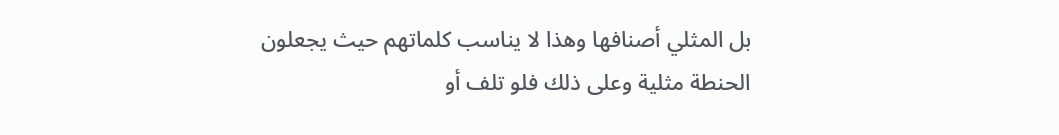بل المثلي أصنافها وهذا لا يناسب كلماتهم حيث يجعلون الحنطة مثلية وعلى ذلك فلو تلف أو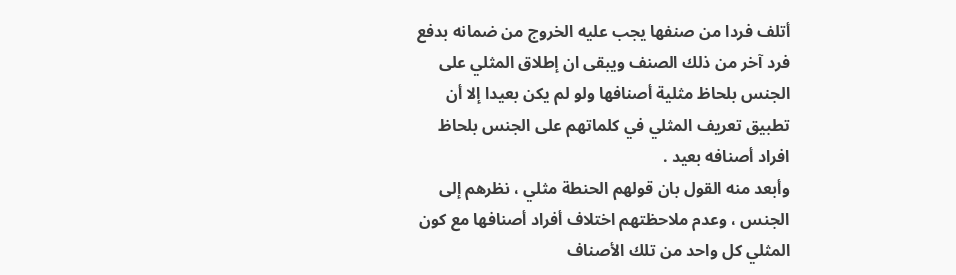أتلف فردا من صنفها يجب عليه الخروج من ضمانه بدفع فرد آخر من ذلك الصنف ويبقى ان إطلاق المثلي على الجنس بلحاظ مثلية أصنافها ولو لم يكن بعيدا إلا أن تطبيق تعريف المثلي في كلماتهم على الجنس بلحاظ افراد أصنافه بعيد .
وأبعد منه القول بان قولهم الحنطة مثلي ، نظرهم إلى الجنس ، وعدم ملاحظتهم اختلاف أفراد أصنافها مع كون المثلي كل واحد من تلك الأصناف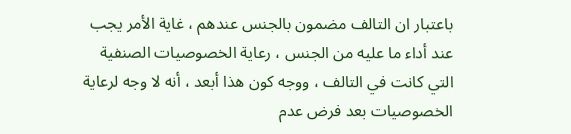باعتبار ان التالف مضمون بالجنس عندهم ، غاية الأمر يجب عند أداء ما عليه من الجنس ، رعاية الخصوصيات الصنفية التي كانت في التالف ، ووجه كون هذا أبعد ، أنه لا وجه لرعاية الخصوصيات بعد فرض عدم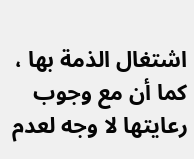اشتغال الذمة بها ، كما أن مع وجوب رعايتها لا وجه لعدم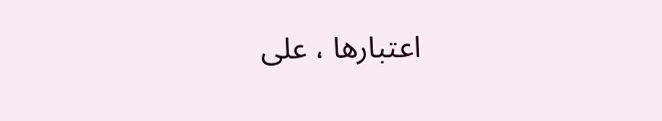اعتبارها ، على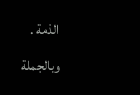الذمة .
وبالجملة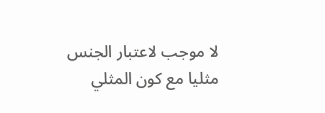لا موجب لاعتبار الجنس مثليا مع كون المثلي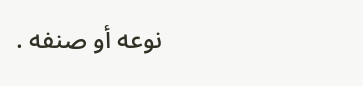نوعه أو صنفه .